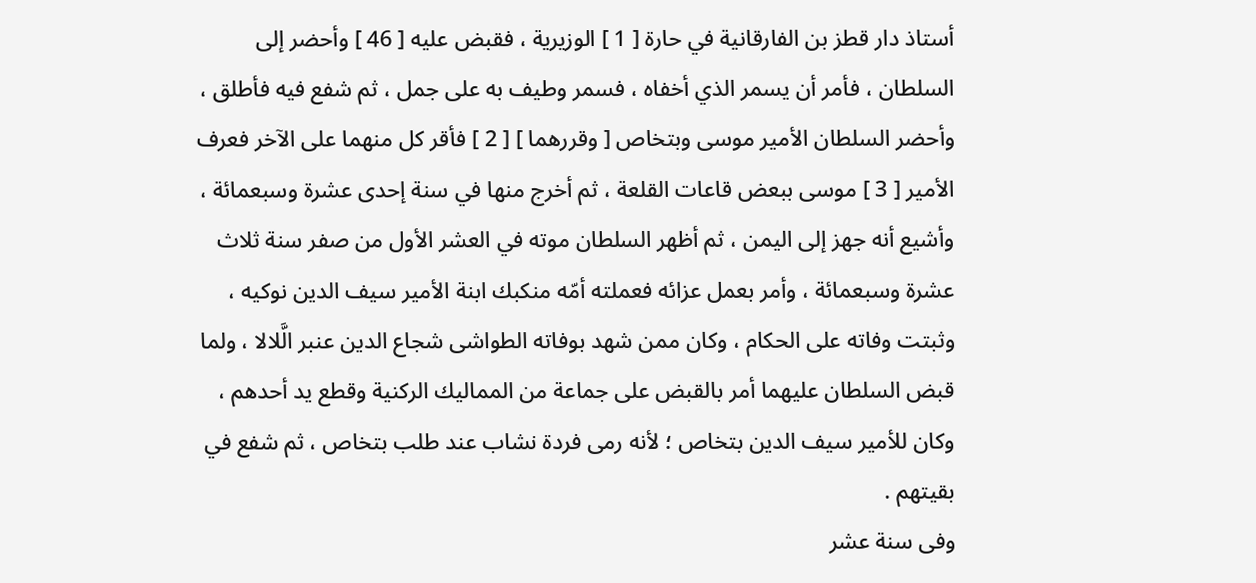أستاذ دار قطز بن الفارقانية في حارة [ 1 ] الوزيرية ، فقبض عليه [ 46 ] وأحضر إلى السلطان ، فأمر أن يسمر الذي أخفاه ، فسمر وطيف به على جمل ، ثم شفع فيه فأطلق ، وأحضر السلطان الأمير موسى وبتخاص [ وقررهما ] [ 2 ] فأقر كل منهما على الآخر فعرف الأمير [ 3 ] موسى ببعض قاعات القلعة ، ثم أخرج منها في سنة إحدى عشرة وسبعمائة ، وأشيع أنه جهز إلى اليمن ، ثم أظهر السلطان موته في العشر الأول من صفر سنة ثلاث عشرة وسبعمائة ، وأمر بعمل عزائه فعملته أمّه منكبك ابنة الأمير سيف الدين نوكيه ، وثبتت وفاته على الحكام ، وكان ممن شهد بوفاته الطواشى شجاع الدين عنبر الَّلالا ، ولما قبض السلطان عليهما أمر بالقبض على جماعة من المماليك الركنية وقطع يد أحدهم ، وكان للأمير سيف الدين بتخاص ؛ لأنه رمى فردة نشاب عند طلب بتخاص ، ثم شفع في بقيتهم .
وفى سنة عشر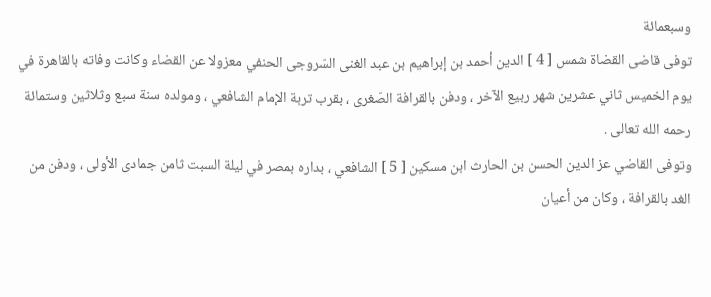وسبعمائة
توفى قاضى القضاة شمس [ 4 ] الدين أحمد بن إبراهيم بن عبد الغنى السّروجى الحنفي معزولا عن القضاء وكانت وفاته بالقاهرة في يوم الخميس ثاني عشرين شهر ربيع الآخر ، ودفن بالقرافة الصّغرى ، بقرب تربة الإمام الشافعي ، ومولده سنة سبع وثلاثين وستمائة رحمه الله تعالى .
وتوفى القاضي عز الدين الحسن بن الحارث ابن مسكين [ 5 ] الشافعي ، بداره بمصر في ليلة السبت ثامن جمادى الأولى ، ودفن من الغد بالقرافة ، وكان من أعيان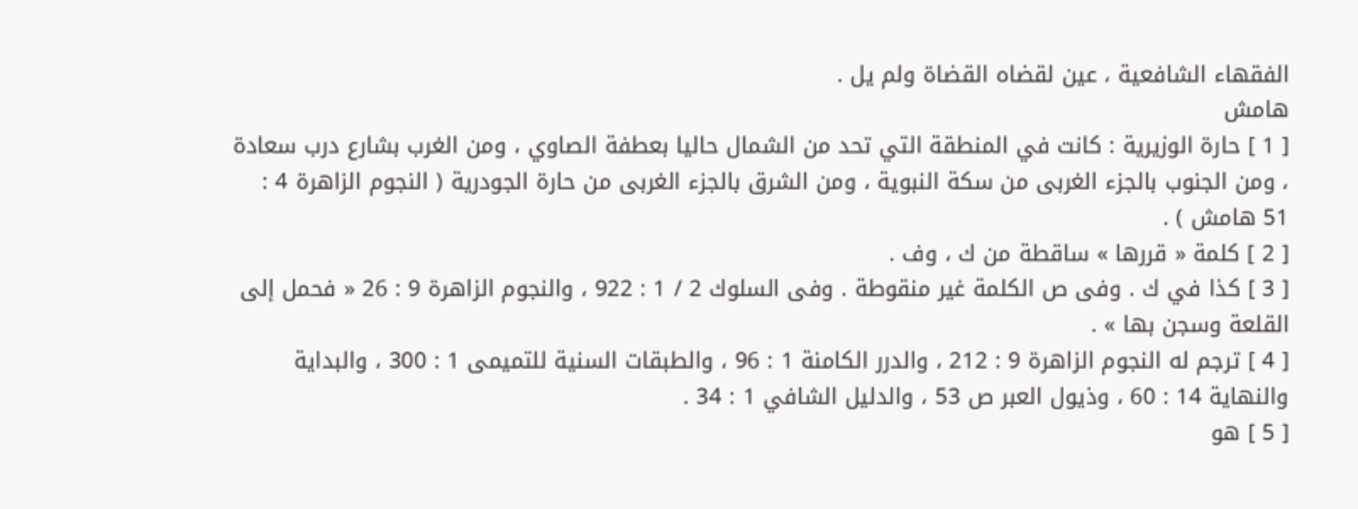الفقهاء الشافعية ، عين لقضاه القضاة ولم يل .
هامش
[ 1 ] حارة الوزيرية : كانت في المنطقة التي تحد من الشمال حاليا بعطفة الصاوي ، ومن الغرب بشارع درب سعادة ، ومن الجنوب بالجزء الغربى من سكة النبوية ، ومن الشرق بالجزء الغربى من حارة الجودرية ( النجوم الزاهرة 4 : 51 هامش ) .
[ 2 ] كلمة « قررها » ساقطة من ك ، وف .
[ 3 ] كذا في ك . وفى ص الكلمة غير منقوطة . وفى السلوك 2 / 1 : 922 ، والنجوم الزاهرة 9 : 26 « فحمل إلى القلعة وسجن بها » .
[ 4 ] ترجم له النجوم الزاهرة 9 : 212 ، والدرر الكامنة 1 : 96 ، والطبقات السنية للتميمى 1 : 300 ، والبداية والنهاية 14 : 60 ، وذيول العبر ص 53 ، والدليل الشافي 1 : 34 .
[ 5 ] هو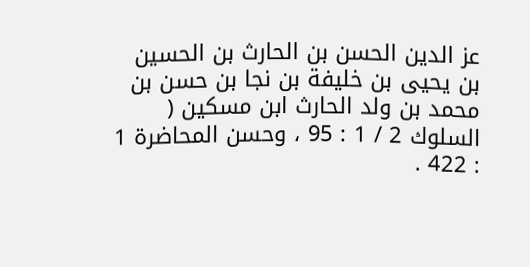عز الدين الحسن بن الحارث بن الحسين بن يحيى بن خليفة بن نجا بن حسن بن محمد بن ولد الحارث ابن مسكين ( السلوك 2 / 1 : 95 ، وحسن المحاضرة 1 : 422 .